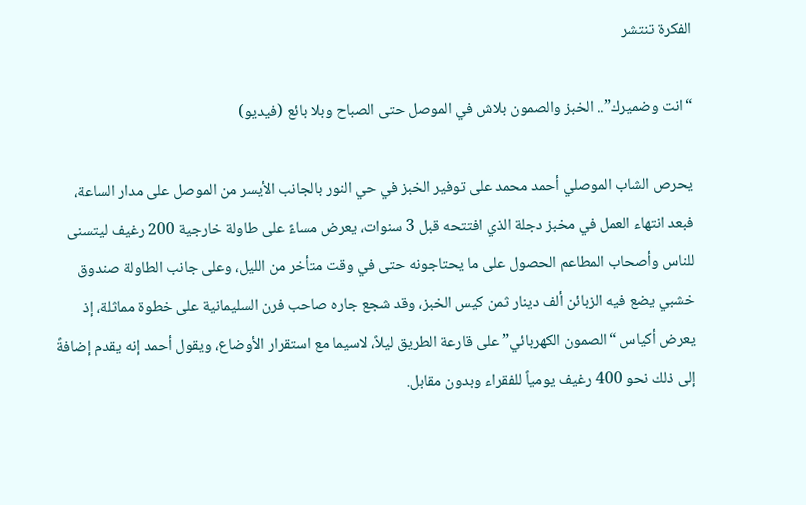الفكرة تنتشر

“انت وضميرك”.. الخبز والصمون بلاش في الموصل حتى الصباح وبلا بائع (فيديو)

يحرص الشاب الموصلي أحمد محمد على توفير الخبز في حي النور بالجانب الأيسر من الموصل على مدار الساعة، فبعد انتهاء العمل في مخبز دجلة الذي افتتحه قبل 3 سنوات، يعرض مساءً على طاولة خارجية 200 رغيف ليتسنى للناس وأصحاب المطاعم الحصول على ما يحتاجونه حتى في وقت متأخر من الليل، وعلى جانب الطاولة صندوق خشبي يضع فيه الزبائن ألف دينار ثمن كيس الخبز، وقد شجع جاره صاحب فرن السليمانية على خطوة مماثلة، إذ يعرض أكياس “الصمون الكهربائي” على قارعة الطريق ليلاً، لاسيما مع استقرار الأوضاع، ويقول أحمد إنه يقدم إضافةً إلى ذلك نحو 400 رغيف يومياً للفقراء وبدون مقابل.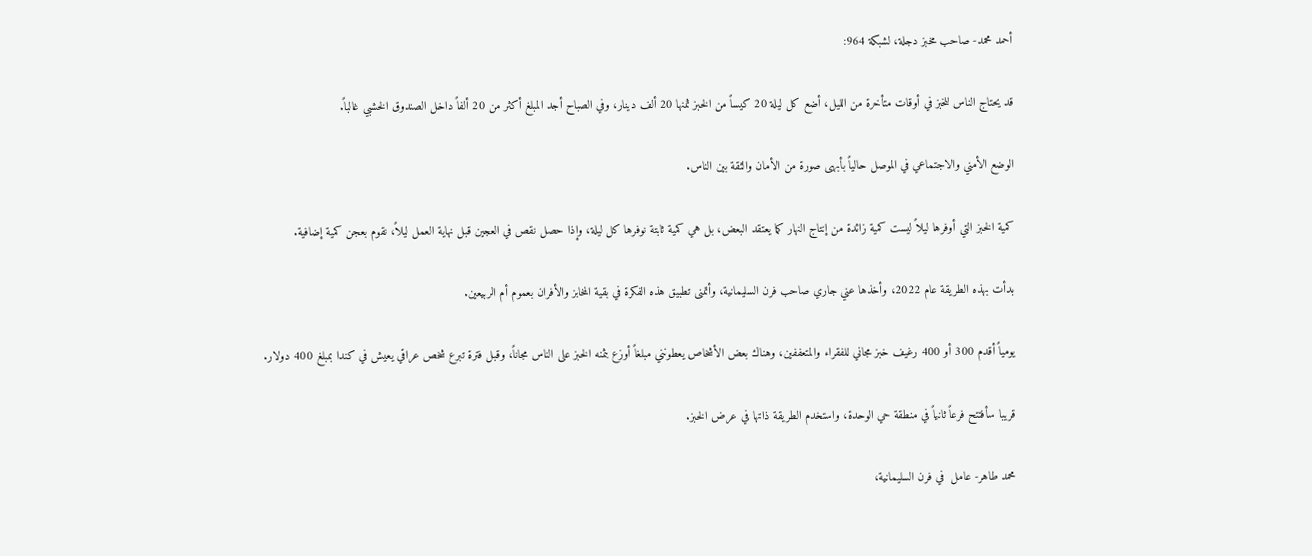أحمد محمد- صاحب مخبز دجلة، لشبكة 964:

قد يحتاج الناس للخبز في أوقات متأخرة من الليل، أضع كل ليلة 20 كيساً من الخبز ثمنها 20 ألف دينار، وفي الصباح أجد المبلغ أكثر من 20 ألفاً داخل الصندوق الخشبي غالباً.

الوضع الأمني والاجتماعي في الموصل حالياً بأبهى صورة من الأمان والثقة بين الناس.

كمية الخبز التي أوفرها ليلاً ليست كمية زائدة من إنتاج النهار كما يعتقد البعض، بل هي كمية ثابتة نوفرها كل ليلة، وإذا حصل نقص في العجين قبل نهاية العمل ليلاً، نقوم بعجن كمية إضافية.

بدأت بهذه الطريقة عام 2022، وأخذها عني جاري صاحب فرن السليمانية، وأتمنى تطبيق هذه الفكرة في بقية المخابز والأفران بعموم أم الربيعين.

يومياً أقدم 300 أو 400 رغيف خبز مجاني للفقراء والمتعففين، وهناك بعض الأشخاص يعطونني مبلغاً أوزع بثمنه الخبز على الناس مجاناً، وقبل فترة تبرع شخص عراقي يعيش في كندا بمبلغ 400 دولار.

قريبا سأفتتح فرعاً ثانياً في منطقة حي الوحدة، واستخدم الطريقة ذاتها في عرض الخبز.

محمد طاهر- عامل  في فرن السليمانية،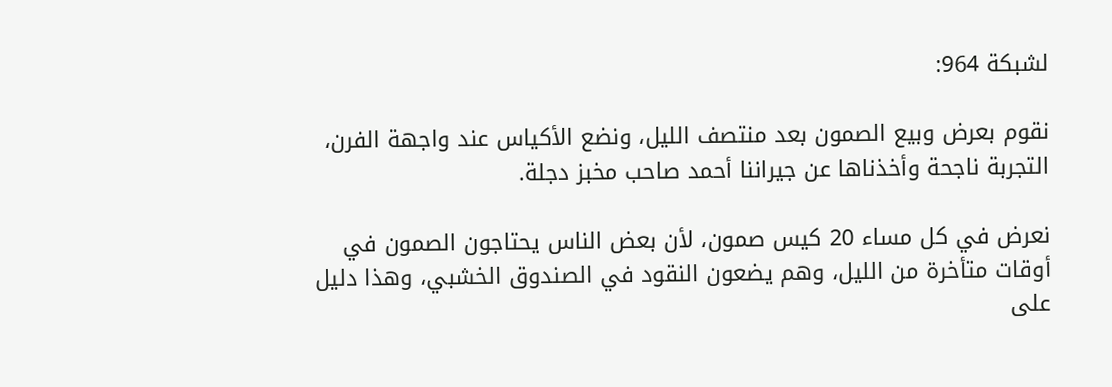لشبكة 964:

نقوم بعرض وبيع الصمون بعد منتصف الليل، ونضع الأكياس عند واجهة الفرن، التجربة ناجحة وأخذناها عن جيراننا أحمد صاحب مخبز دجلة.

نعرض في كل مساء 20 كيس صمون، لأن بعض الناس يحتاجون الصمون في أوقات متأخرة من الليل، وهم يضعون النقود في الصندوق الخشبي، وهذا دليل على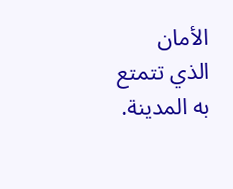الأمان الذي تتمتع به المدينة.